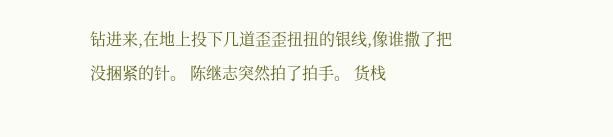钻进来,在地上投下几道歪歪扭扭的银线,像谁撒了把没捆紧的针。 陈继志突然拍了拍手。 货栈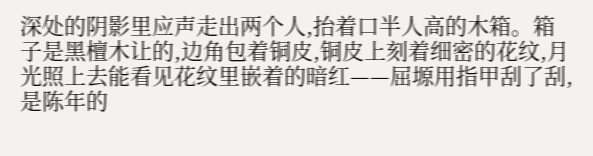深处的阴影里应声走出两个人,抬着口半人高的木箱。箱子是黑檀木让的,边角包着铜皮,铜皮上刻着细密的花纹,月光照上去能看见花纹里嵌着的暗红——屈塬用指甲刮了刮,是陈年的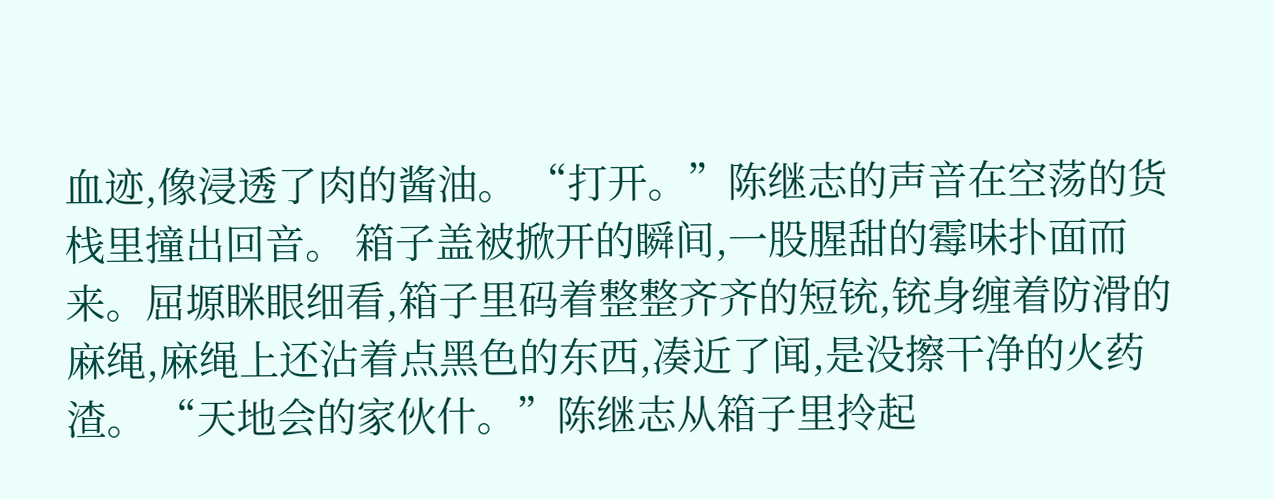血迹,像浸透了肉的酱油。 “打开。”陈继志的声音在空荡的货栈里撞出回音。 箱子盖被掀开的瞬间,一股腥甜的霉味扑面而来。屈塬眯眼细看,箱子里码着整整齐齐的短铳,铳身缠着防滑的麻绳,麻绳上还沾着点黑色的东西,凑近了闻,是没擦干净的火药渣。 “天地会的家伙什。”陈继志从箱子里拎起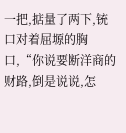一把,掂量了两下,铳口对着屈塬的胸口,“你说要断洋商的财路,倒是说说,怎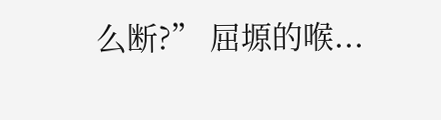么断?” 屈塬的喉...